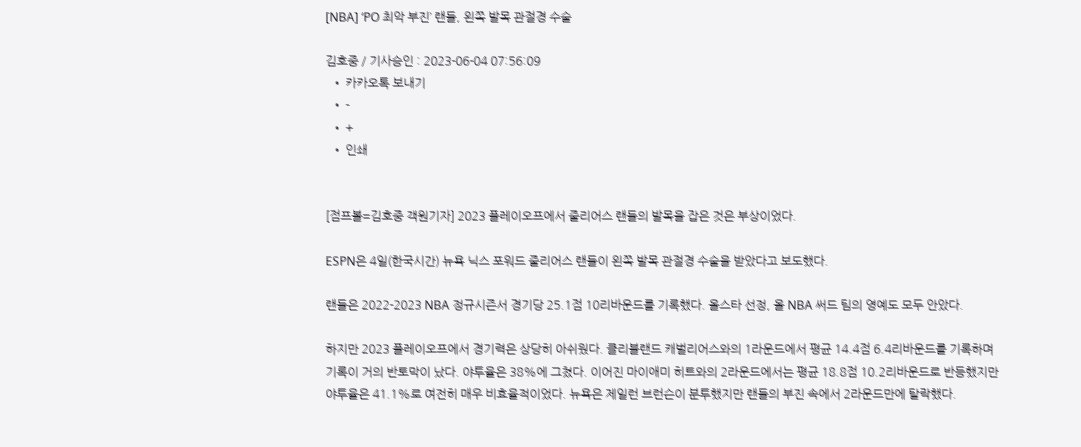[NBA] ‘PO 최악 부진’ 랜들, 왼쪽 발목 관절경 수술

김호중 / 기사승인 : 2023-06-04 07:56:09
  • 카카오톡 보내기
  • -
  • +
  • 인쇄


[점프볼=김호중 객원기자] 2023 플레이오프에서 줄리어스 랜들의 발목을 잡은 것은 부상이었다.

ESPN은 4일(한국시간) 뉴욕 닉스 포워드 줄리어스 랜들이 왼쪽 발목 관절경 수술을 받았다고 보도했다.

랜들은 2022-2023 NBA 정규시즌서 경기당 25.1점 10리바운드를 기록했다. 올스타 선정, 올 NBA 써드 팀의 영예도 모두 안았다.

하지만 2023 플레이오프에서 경기력은 상당히 아쉬웠다. 클리블랜드 캐벌리어스와의 1라운드에서 평균 14.4점 6.4리바운드를 기록하며 기록이 거의 반토막이 났다. 야투율은 38%에 그쳤다. 이어진 마이애미 히트와의 2라운드에서는 평균 18.8점 10.2리바운드로 반등했지만 야투율은 41.1%로 여전히 매우 비효율적이었다. 뉴욕은 제일런 브런슨이 분투했지만 랜들의 부진 속에서 2라운드만에 탈락했다.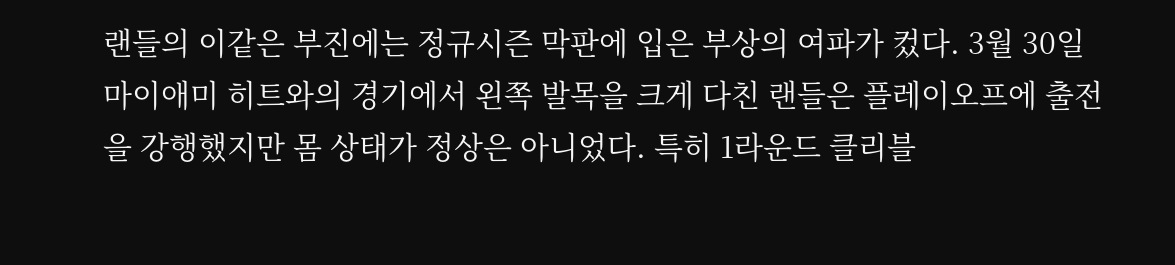랜들의 이같은 부진에는 정규시즌 막판에 입은 부상의 여파가 컸다. 3월 30일 마이애미 히트와의 경기에서 왼쪽 발목을 크게 다친 랜들은 플레이오프에 출전을 강행했지만 몸 상태가 정상은 아니었다. 특히 1라운드 클리블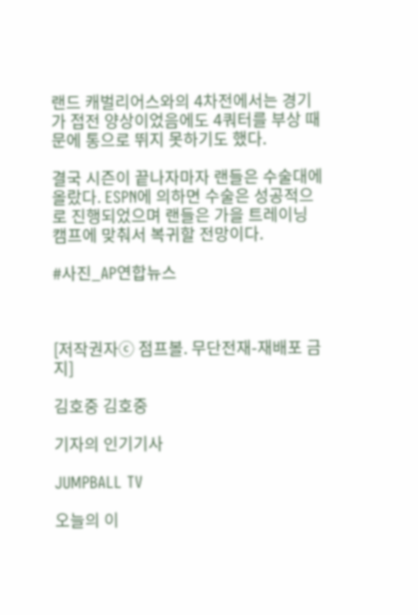랜드 캐벌리어스와의 4차전에서는 경기가 접전 양상이었음에도 4쿼터를 부상 때문에 통으로 뛰지 못하기도 했다.

결국 시즌이 끝나자마자 랜들은 수술대에 올랐다. ESPN에 의하면 수술은 성공적으로 진행되었으며 랜들은 가을 트레이닝 캠프에 맞춰서 복귀할 전망이다.

#사진_AP연합뉴스



[저작권자ⓒ 점프볼. 무단전재-재배포 금지]

김호중 김호중

기자의 인기기사

JUMPBALL TV

오늘의 이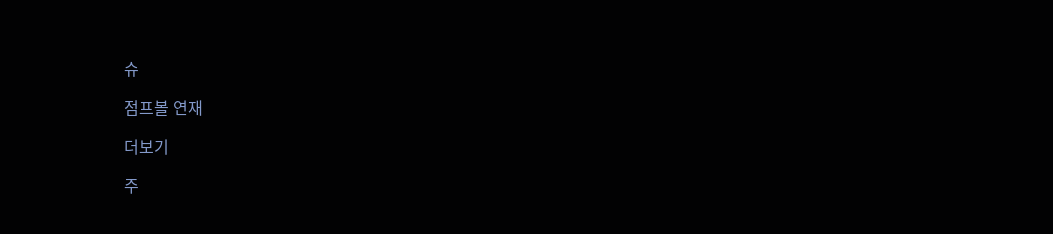슈

점프볼 연재

더보기

주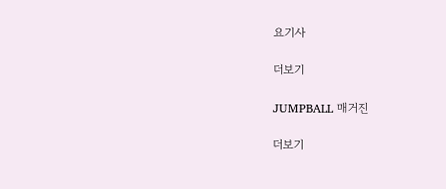요기사

더보기

JUMPBALL 매거진

더보기